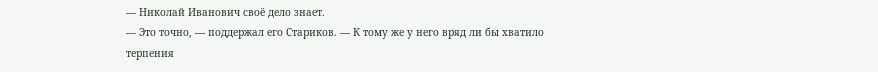— Николай Иванович своё дело знает.
— Это точно, — поддержал его Стариков. — К тому же у него вряд ли бы хватило терпения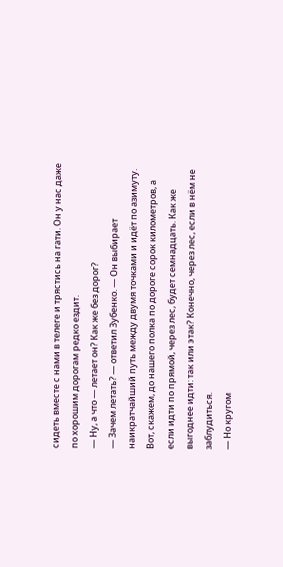сидеть вместе с нами в телеге и трястись на гати. Он у нас даже по хорошим дорогам редко ездит.
— Ну, а что — летает он? Как же без дорог?
— Зачем летать? — ответил Зубенко. — Он выбирает наикратчайший путь между двумя точками и идёт по азимуту. Вот, скажем, до нашего полка по дороге сорок километров, а если идти по прямой, через лес, будет семнадцать. Как же выгоднее идти: так или этак? Конечно, через лес, если в нём не заблудиться.
— Но кругом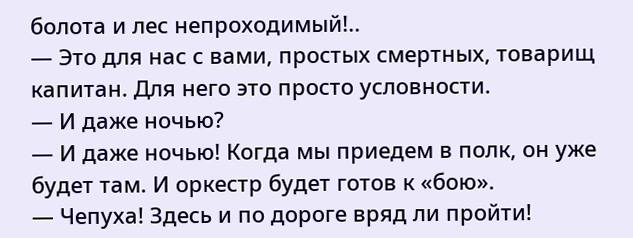болота и лес непроходимый!..
— Это для нас с вами, простых смертных, товарищ капитан. Для него это просто условности.
— И даже ночью?
— И даже ночью! Когда мы приедем в полк, он уже будет там. И оркестр будет готов к «бою».
— Чепуха! Здесь и по дороге вряд ли пройти!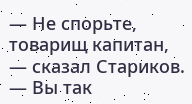— Не спорьте, товарищ капитан, — сказал Стариков. — Вы так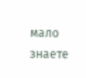мало знаете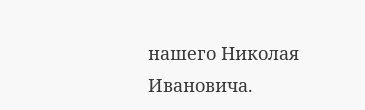нашего Николая Ивановича.